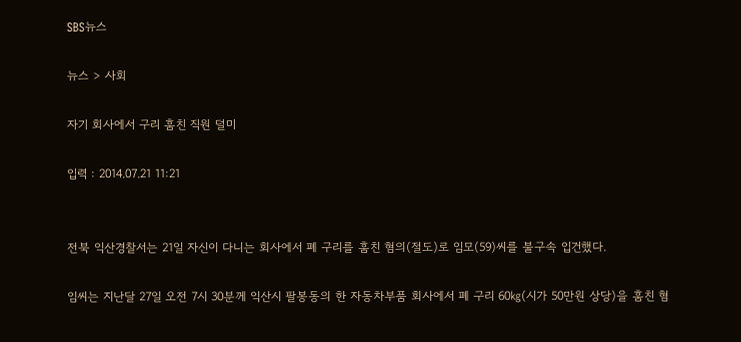SBS뉴스

뉴스 > 사회

자기 회사에서 구리 훔친 직원 덜미

입력 : 2014.07.21 11:21


전북 익산경찰서는 21일 자신이 다니는 회사에서 폐 구리를 훔친 혐의(절도)로 임모(59)씨를 불구속 입건했다.

임씨는 지난달 27일 오전 7시 30분께 익산시 팔봉동의 한 자동차부품 회사에서 폐 구리 60㎏(시가 50만원 상당)을 훔친 혐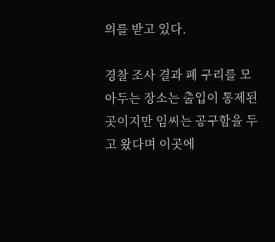의를 받고 있다.

경찰 조사 결과 폐 구리를 모아두는 장소는 출입이 통제된 곳이지만 임씨는 공구함을 두고 왔다며 이곳에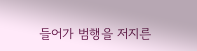들어가 범행을 저지른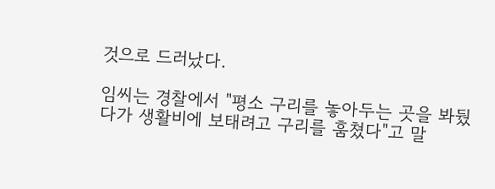것으로 드러났다.

임씨는 경찰에서 "평소 구리를 놓아두는 곳을 봐뒀다가 생활비에 보태려고 구리를 훔쳤다"고 말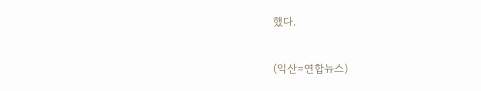했다.

(익산=연합뉴스)